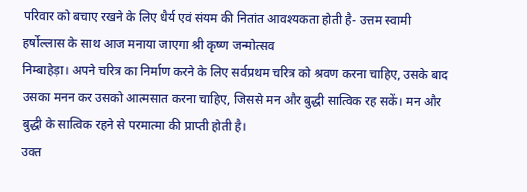परिवार को बचाए रखने के लिए धैर्य एवं संयम की नितांत आवश्यकता होती है- उत्तम स्वामी
हर्षोल्लास के साथ आज मनाया जाएगा श्री कृष्ण जन्मोत्सव
निम्बाहेड़ा। अपने चरित्र का निर्माण करने के लिए सर्वप्रथम चरित्र को श्रवण करना चाहिए, उसके बाद उसका मनन कर उसको आत्मसात करना चाहिए, जिससे मन और बुद्धी सात्विक रह सकें। मन और बुद्धी के सात्विक रहने से परमात्मा की प्राप्ती होती है।
उक्त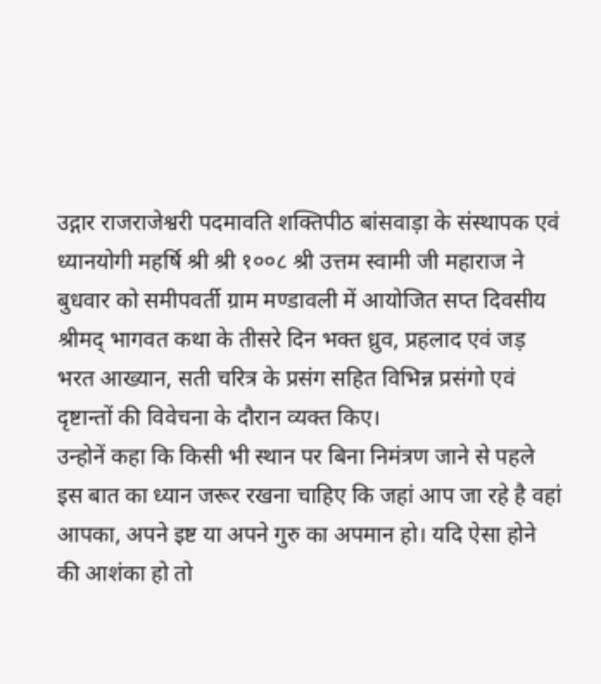उद्गार राजराजेश्वरी पदमावति शक्तिपीठ बांसवाड़ा के संस्थापक एवं ध्यानयोगी महर्षि श्री श्री १००८ श्री उत्तम स्वामी जी महाराज ने बुधवार को समीपवर्ती ग्राम मण्डावली में आयोजित सप्त दिवसीय श्रीमद् भागवत कथा के तीसरे दिन भक्त ध्रुव, प्रहलाद एवं जड़ भरत आख्यान, सती चरित्र के प्रसंग सहित विभिन्न प्रसंगो एवं दृष्टान्तों की विवेचना के दौरान व्यक्त किए।
उन्होनें कहा कि किसी भी स्थान पर बिना निमंत्रण जाने से पहले इस बात का ध्यान जरूर रखना चाहिए कि जहां आप जा रहे है वहां आपका, अपने इष्ट या अपने गुरु का अपमान हो। यदि ऐसा होने की आशंका हो तो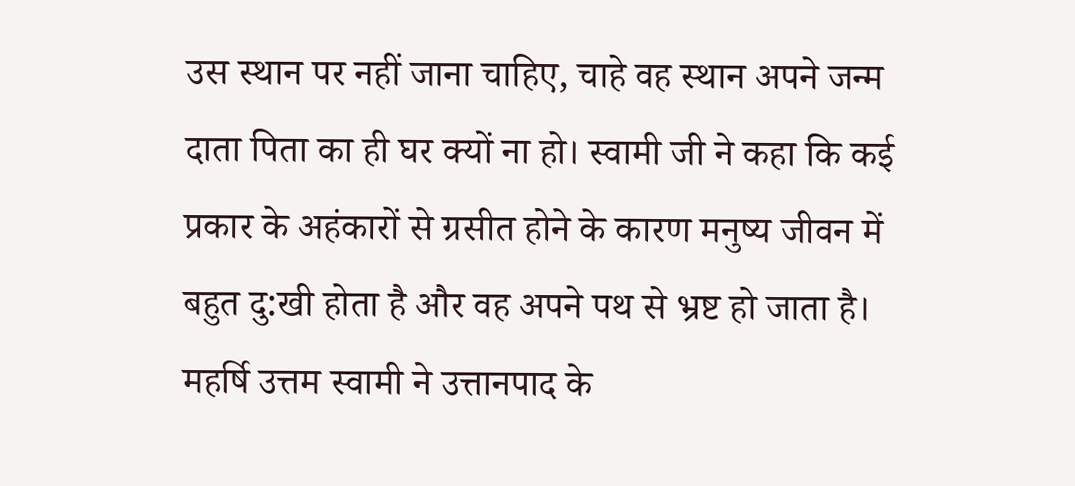उस स्थान पर नहीं जाना चाहिए, चाहे वह स्थान अपने जन्म दाता पिता का ही घर क्यों ना हो। स्वामी जी ने कहा कि कई प्रकार के अहंकारों से ग्रसीत होने के कारण मनुष्य जीवन में बहुत दु:खी होता है और वह अपने पथ से भ्रष्ट हो जाता है।
महर्षि उत्तम स्वामी ने उत्तानपाद के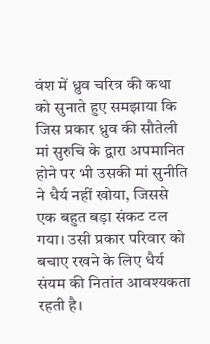वंश में ध्रुव चरित्र की कथा को सुनाते हुए समझाया कि जिस प्रकार ध्रुव की सौतेली मां सुरुचि के द्वारा अपमानित होने पर भी उसकी मां सुनीति ने धैर्य नहीं खोया, जिससे एक बहुत बड़ा संकट टल गया। उसी प्रकार परिवार को बचाए रखने के लिए धैर्य संयम की नितांत आवश्यकता रहती है।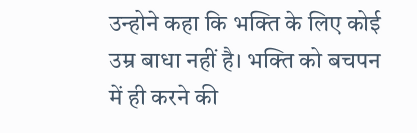उन्होने कहा कि भक्ति के लिए कोई उम्र बाधा नहीं है। भक्ति को बचपन में ही करने की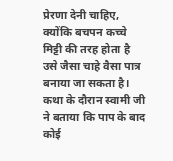प्रेरणा देनी चाहिए, क्योंकि बचपन कच्चे मिट्टी की तरह होता है उसे जैसा चाहे वैसा पात्र बनाया जा सकता है।
कथा के दौरान स्वामी जी ने बताया कि पाप के बाद कोई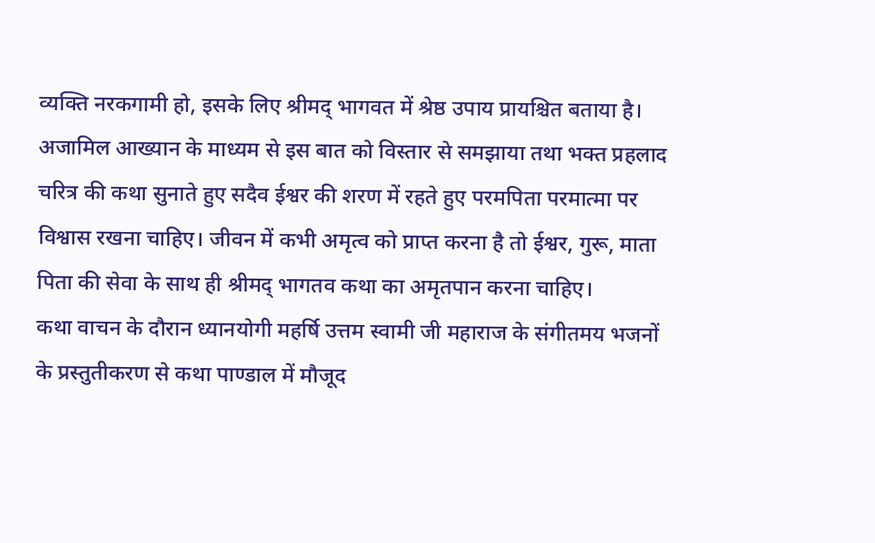व्यक्ति नरकगामी हो, इसके लिए श्रीमद् भागवत में श्रेष्ठ उपाय प्रायश्चित बताया है। अजामिल आख्यान के माध्यम से इस बात को विस्तार से समझाया तथा भक्त प्रहलाद चरित्र की कथा सुनाते हुए सदैव ईश्वर की शरण में रहते हुए परमपिता परमात्मा पर विश्वास रखना चाहिए। जीवन में कभी अमृत्व को प्राप्त करना है तो ईश्वर, गुरू, माता पिता की सेवा के साथ ही श्रीमद् भागतव कथा का अमृतपान करना चाहिए।
कथा वाचन के दौरान ध्यानयोगी महर्षि उत्तम स्वामी जी महाराज के संगीतमय भजनों के प्रस्तुतीकरण से कथा पाण्डाल में मौजूद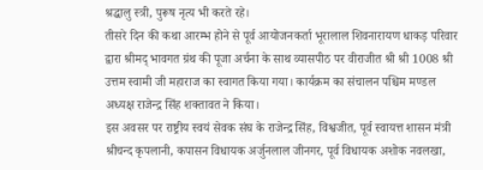श्रद्धालु स्त्री, पुरूष नृत्य भी करते रहे।
तीसरे दिन की कथा आरम्भ होने से पूर्व आयोजनकर्ता भूरालाल शिवनारायण धाकड़ परिवार द्वारा श्रीमद् भावगत ग्रंथ की पूजा अर्चना के साथ व्यासपीठ पर वीराजीत श्री श्री 1008 श्री उत्तम स्वामी जी महाराज का स्वागत किया गया। कार्यक्रम का संचालन पश्चिम मण्डल अध्यक्ष राजेन्द्र सिंह शक्तावत ने किया।
इस अवसर पर राष्ट्रीय स्वयं सेवक संघ के राजेन्द्र सिंह, विश्वजीत, पूर्व स्वायत्त शासन मंत्री श्रीचन्द कृपलानी, कपासन विधायक अर्जुनलाल जीनगर, पूर्व विधायक अशोक नवलखा,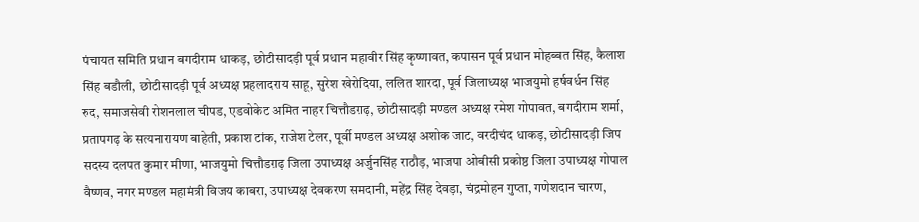पंचायत समिति प्रधान बगदीराम धाकड़, छोटीसादड़ी पूर्व प्रधान महावीर सिंह कृष्णावत, कपासन पूर्व प्रधान मोहब्बत सिंह, कैलाश सिंह बडौली, छोटीसादड़ी पूर्व अध्यक्ष प्रहलादराय साहू, सुरेश खेरोदिया, ललित शारदा, पूर्व जिलाध्यक्ष भाजयुमो हर्षवर्धन सिंह रुद, समाजसेवी रोशनलाल चीपड, एडवोकेट अमित नाहर चित्तौडग़ढ़, छोटीसादड़ी मण्डल अध्यक्ष रमेश गोपावत, बगदीराम शर्मा, प्रतापगढ़ के सत्यनारायण बाहेती, प्रकाश टांक, राजेश टेलर, पूर्वी मण्डल अध्यक्ष अशोक जाट, वरदीचंद धाकड़, छोटीसादड़ी जिप सदस्य दलपत कुमार मीणा, भाजयुमो चित्तौडग़ढ़ जिला उपाध्यक्ष अर्जुनसिंह राठौड़, भाजपा ओबीसी प्रकोष्ठ जिला उपाध्यक्ष गोपाल वैष्णव, नगर मण्डल महामंत्री विजय काबरा, उपाध्यक्ष देवकरण समदानी, महेंद्र सिंह देवड़ा, चंद्रमोहन गुप्ता, गणेशदान चारण,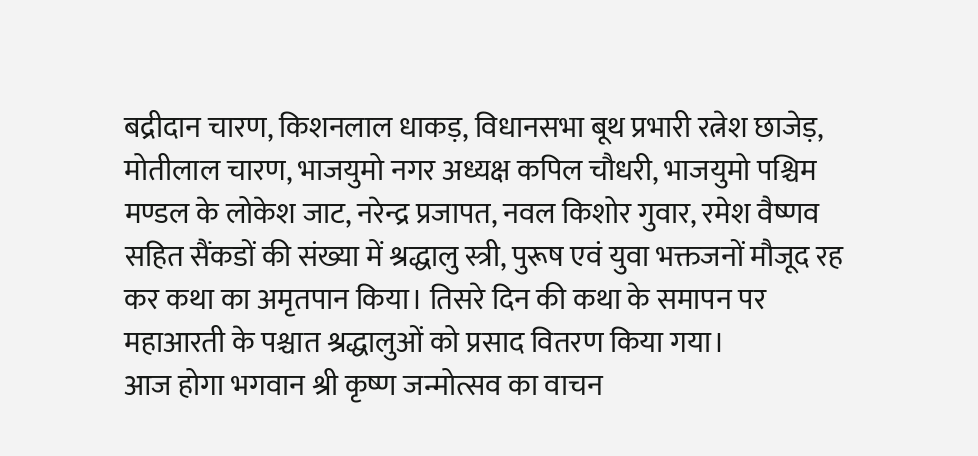बद्रीदान चारण, किशनलाल धाकड़, विधानसभा बूथ प्रभारी रत्नेश छाजेड़, मोतीलाल चारण, भाजयुमो नगर अध्यक्ष कपिल चौधरी, भाजयुमो पश्चिम मण्डल के लोकेश जाट, नरेन्द्र प्रजापत, नवल किशोर गुवार, रमेश वैष्णव सहित सैंकडों की संख्या में श्रद्धालु स्त्री, पुरूष एवं युवा भक्तजनों मौजूद रह कर कथा का अमृतपान किया। तिसरे दिन की कथा के समापन पर महाआरती के पश्चात श्रद्धालुओं को प्रसाद वितरण किया गया।
आज होगा भगवान श्री कृष्ण जन्मोत्सव का वाचन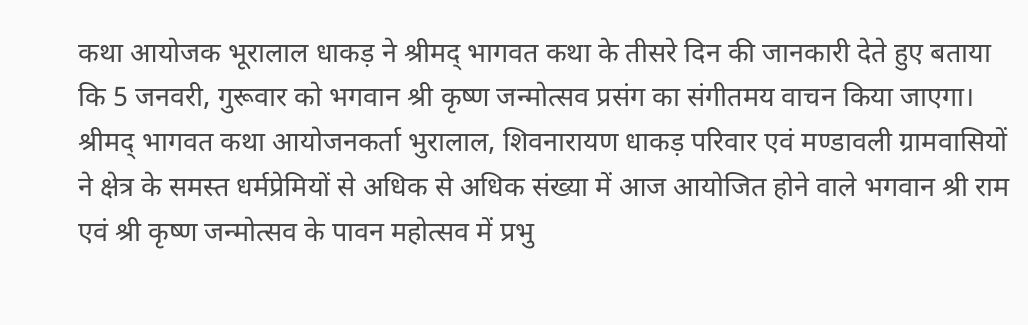कथा आयोजक भूरालाल धाकड़ ने श्रीमद् भागवत कथा के तीसरे दिन की जानकारी देते हुए बताया कि 5 जनवरी, गुरूवार को भगवान श्री कृष्ण जन्मोत्सव प्रसंग का संगीतमय वाचन किया जाएगा।
श्रीमद् भागवत कथा आयोजनकर्ता भुरालाल, शिवनारायण धाकड़ परिवार एवं मण्डावली ग्रामवासियों ने क्षेत्र के समस्त धर्मप्रेमियों से अधिक से अधिक संख्या में आज आयोजित होने वाले भगवान श्री राम एवं श्री कृष्ण जन्मोत्सव के पावन महोत्सव में प्रभु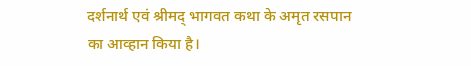दर्शनार्थ एवं श्रीमद् भागवत कथा के अमृत रसपान का आव्हान किया है।